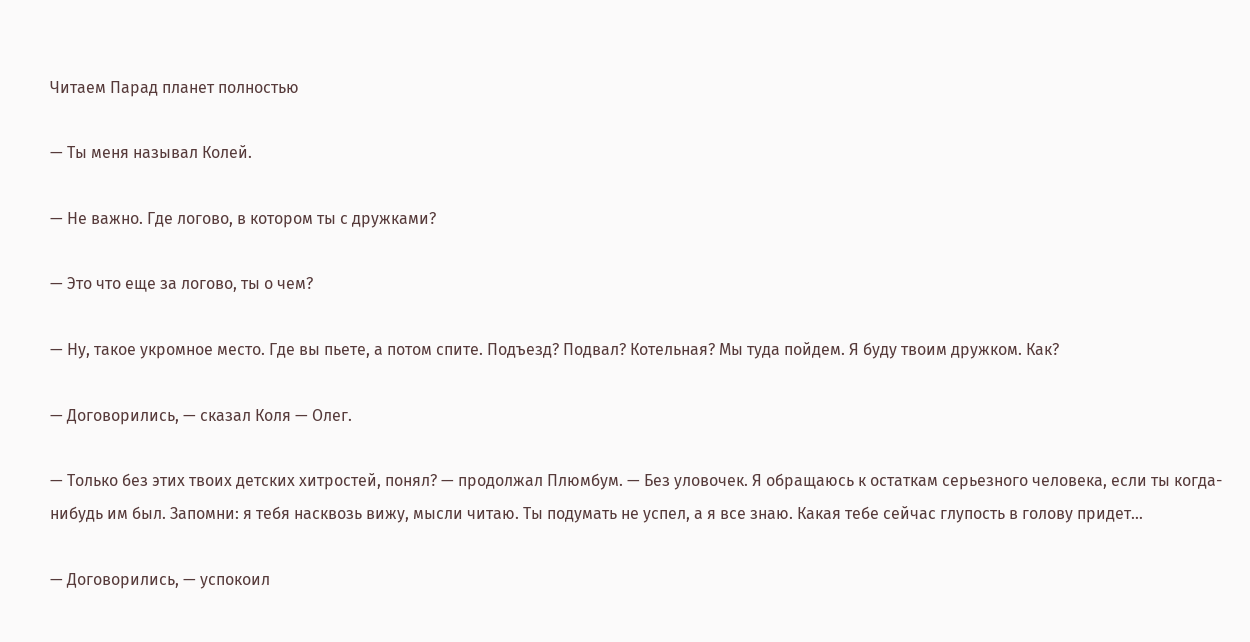Читаем Парад планет полностью

— Ты меня называл Колей.

— Не важно. Где логово, в котором ты с дружками?

— Это что еще за логово, ты о чем?

— Ну, такое укромное место. Где вы пьете, а потом спите. Подъезд? Подвал? Котельная? Мы туда пойдем. Я буду твоим дружком. Как?

— Договорились, — сказал Коля — Олег.

— Только без этих твоих детских хитростей, понял? — продолжал Плюмбум. — Без уловочек. Я обращаюсь к остаткам серьезного человека, если ты когда-нибудь им был. Запомни: я тебя насквозь вижу, мысли читаю. Ты подумать не успел, а я все знаю. Какая тебе сейчас глупость в голову придет…

— Договорились, — успокоил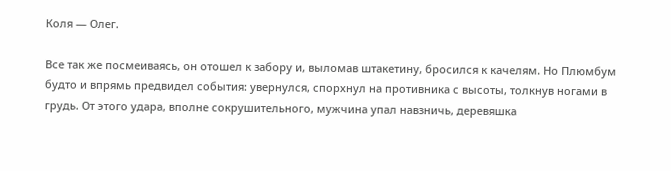Коля — Олег.

Все так же посмеиваясь, он отошел к забору и, выломав штакетину, бросился к качелям. Но Плюмбум будто и впрямь предвидел события: увернулся, спорхнул на противника с высоты, толкнув ногами в грудь. От этого удара, вполне сокрушительного, мужчина упал навзничь, деревяшка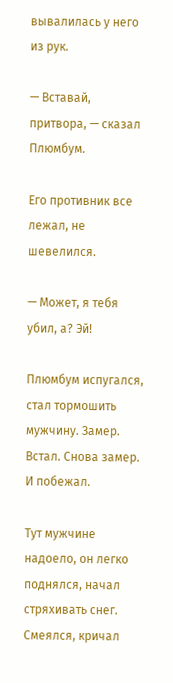вывалилась у него из рук.

— Вставай, притвора, — сказал Плюмбум.

Его противник все лежал, не шевелился.

— Может, я тебя убил, а? Эй!

Плюмбум испугался, стал тормошить мужчину. Замер. Встал. Снова замер. И побежал.

Тут мужчине надоело, он легко поднялся, начал стряхивать снег. Смеялся, кричал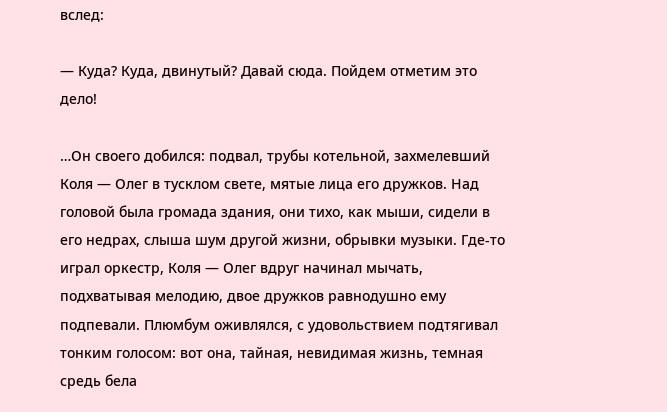вслед:

— Куда? Куда, двинутый? Давай сюда. Пойдем отметим это дело!

…Он своего добился: подвал, трубы котельной, захмелевший Коля — Олег в тусклом свете, мятые лица его дружков. Над головой была громада здания, они тихо, как мыши, сидели в его недрах, слыша шум другой жизни, обрывки музыки. Где-то играл оркестр, Коля — Олег вдруг начинал мычать, подхватывая мелодию, двое дружков равнодушно ему подпевали. Плюмбум оживлялся, с удовольствием подтягивал тонким голосом: вот она, тайная, невидимая жизнь, темная средь бела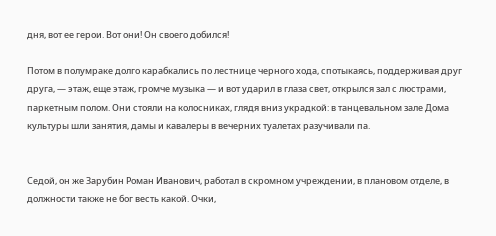дня, вот ее герои. Вот они! Он своего добился!

Потом в полумраке долго карабкались по лестнице черного хода, спотыкаясь, поддерживая друг друга, — этаж, еще этаж, громче музыка — и вот ударил в глаза свет, открылся зал с люстрами, паркетным полом. Они стояли на колосниках, глядя вниз украдкой: в танцевальном зале Дома культуры шли занятия, дамы и кавалеры в вечерних туалетах разучивали па.


Седой, он же Зарубин Роман Иванович, работал в скромном учреждении, в плановом отделе, в должности также не бог весть какой. Очки,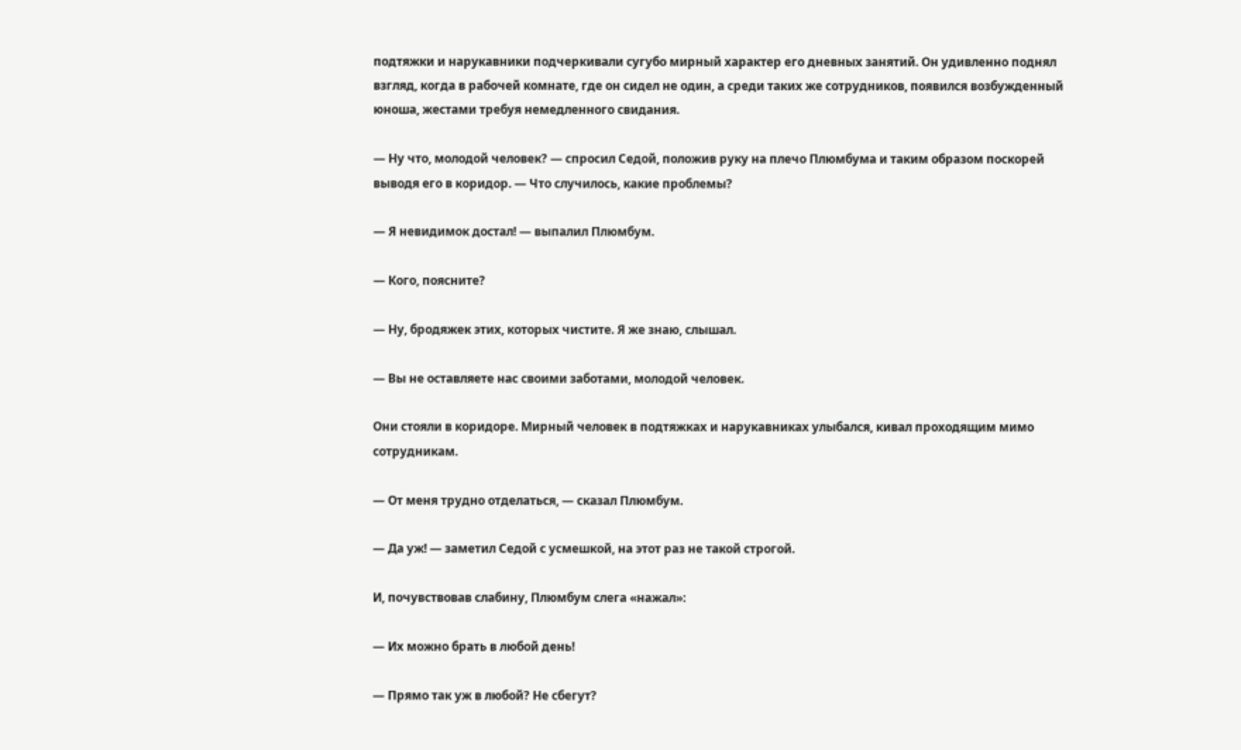подтяжки и нарукавники подчеркивали сугубо мирный характер его дневных занятий. Он удивленно поднял взгляд, когда в рабочей комнате, где он сидел не один, а среди таких же сотрудников, появился возбужденный юноша, жестами требуя немедленного свидания.

— Ну что, молодой человек? — спросил Седой, положив руку на плечо Плюмбума и таким образом поскорей выводя его в коридор. — Что случилось, какие проблемы?

— Я невидимок достал! — выпалил Плюмбум.

— Кого, поясните?

— Ну, бродяжек этих, которых чистите. Я же знаю, слышал.

— Вы не оставляете нас своими заботами, молодой человек.

Они стояли в коридоре. Мирный человек в подтяжках и нарукавниках улыбался, кивал проходящим мимо сотрудникам.

— От меня трудно отделаться, — сказал Плюмбум.

— Да уж! — заметил Седой с усмешкой, на этот раз не такой строгой.

И, почувствовав слабину, Плюмбум слега «нажал»:

— Их можно брать в любой день!

— Прямо так уж в любой? Не сбегут?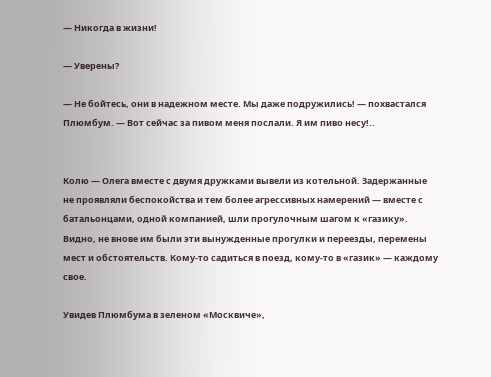— Никогда в жизни!

— Уверены?

— Не бойтесь, они в надежном месте. Мы даже подружились! — похвастался Плюмбум. — Вот сейчас за пивом меня послали. Я им пиво несу!..


Колю — Олега вместе с двумя дружками вывели из котельной. Задержанные не проявляли беспокойства и тем более агрессивных намерений — вместе с батальонцами, одной компанией, шли прогулочным шагом к «газику». Видно, не внове им были эти вынужденные прогулки и переезды, перемены мест и обстоятельств. Кому-то садиться в поезд, кому-то в «газик» — каждому свое.

Увидев Плюмбума в зеленом «Москвиче»,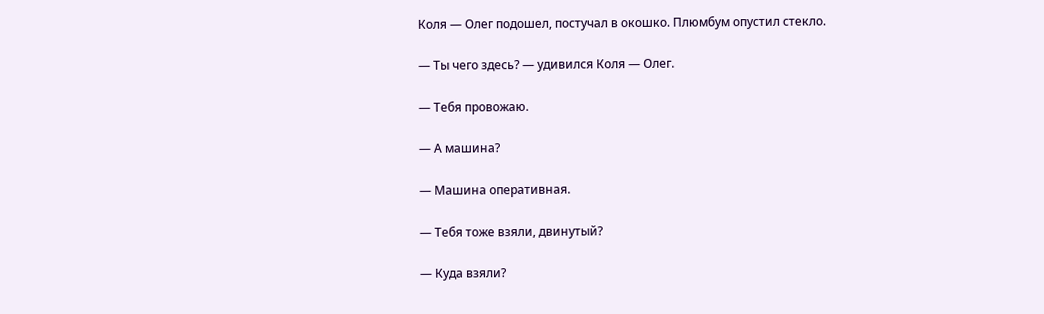Коля — Олег подошел, постучал в окошко. Плюмбум опустил стекло.

— Ты чего здесь? — удивился Коля — Олег.

— Тебя провожаю.

— А машина?

— Машина оперативная.

— Тебя тоже взяли, двинутый?

— Куда взяли?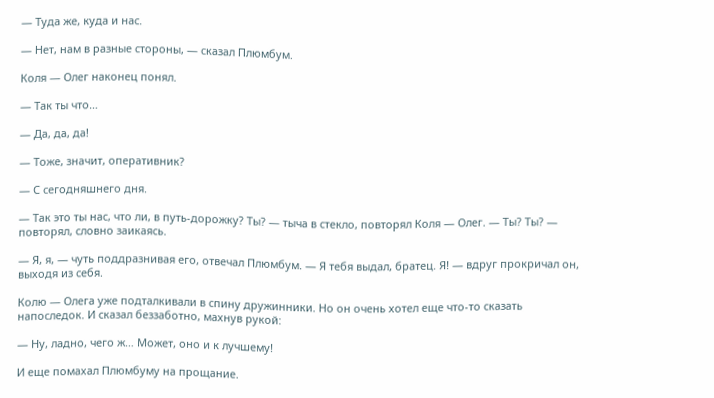— Туда же, куда и нас.

— Нет, нам в разные стороны, — сказал Плюмбум.

Коля — Олег наконец понял.

— Так ты что…

— Да, да, да!

— Тоже, значит, оперативник?

— С сегодняшнего дня.

— Так это ты нас, что ли, в путь-дорожку? Ты? — тыча в стекло, повторял Коля — Олег. — Ты? Ты? — повторял, словно заикаясь.

— Я, я, — чуть поддразнивая его, отвечал Плюмбум. — Я тебя выдал, братец. Я! — вдруг прокричал он, выходя из себя.

Колю — Олега уже подталкивали в спину дружинники. Но он очень хотел еще что-то сказать напоследок. И сказал беззаботно, махнув рукой:

— Ну, ладно, чего ж… Может, оно и к лучшему!

И еще помахал Плюмбуму на прощание.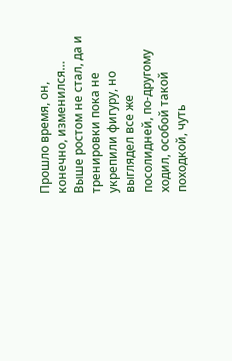Прошло время, он, конечно, изменился… Выше ростом не стал, да и тренировки пока не укрепили фигуру, но выглядел все же посолидней, по-другому ходил, особой такой походкой, чуть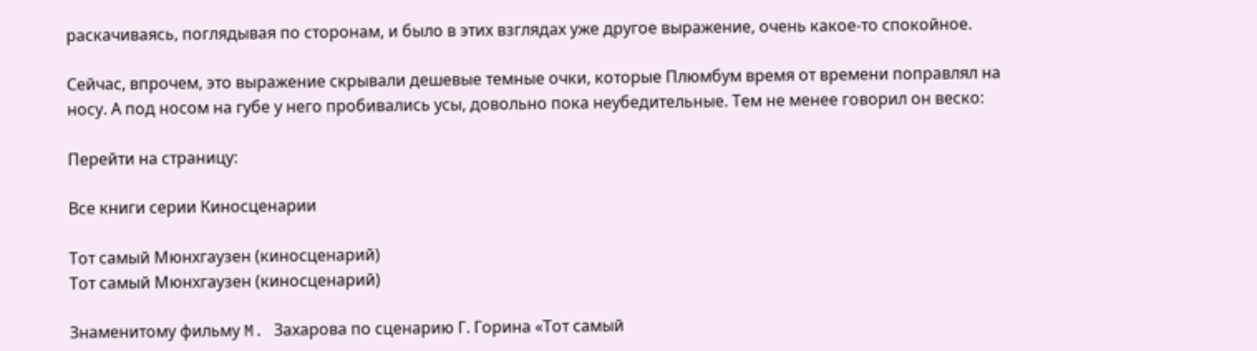раскачиваясь, поглядывая по сторонам, и было в этих взглядах уже другое выражение, очень какое-то спокойное.

Сейчас, впрочем, это выражение скрывали дешевые темные очки, которые Плюмбум время от времени поправлял на носу. А под носом на губе у него пробивались усы, довольно пока неубедительные. Тем не менее говорил он веско:

Перейти на страницу:

Все книги серии Киносценарии

Тот самый Мюнхгаузен (киносценарий)
Тот самый Мюнхгаузен (киносценарий)

Знаменитому фильму M. Захарова по сценарию Г. Горина «Тот самый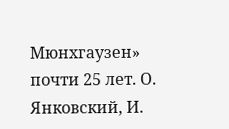Мюнхгаузен» почти 25 лет. О. Янковский, И.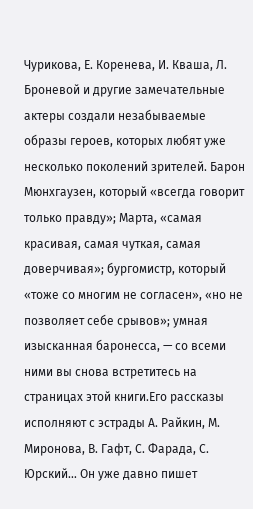Чурикова, Е. Коренева, И. Кваша, Л. Броневой и другие замечательные актеры создали незабываемые образы героев, которых любят уже несколько поколений зрителей. Барон Мюнхгаузен, который «всегда говорит только правду»; Марта, «самая красивая, самая чуткая, самая доверчивая»; бургомистр, который «тоже со многим не согласен», «но не позволяет себе срывов»; умная изысканная баронесса, — со всеми ними вы снова встретитесь на страницах этой книги.Его рассказы исполняют с эстрады А. Райкин, М. Миронова, В. Гафт, С. Фарада, С. Юрский… Он уже давно пишет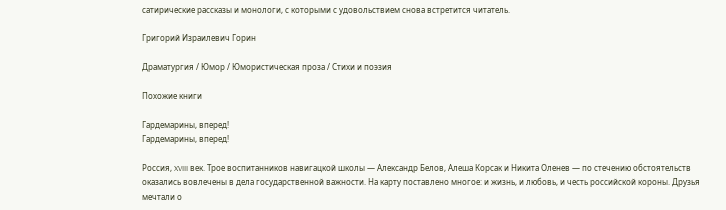сатирические рассказы и монологи, с которыми с удовольствием снова встретится читатель.

Григорий Израилевич Горин

Драматургия / Юмор / Юмористическая проза / Стихи и поэзия

Похожие книги

Гардемарины, вперед!
Гардемарины, вперед!

Россия, XVIII век. Трое воспитанников навигацкой школы — Александр Белов, Алеша Корсак и Никита Оленев — по стечению обстоятельств оказались вовлечены в дела государственной важности. На карту поставлено многое: и жизнь, и любовь, и честь российской короны. Друзья мечтали о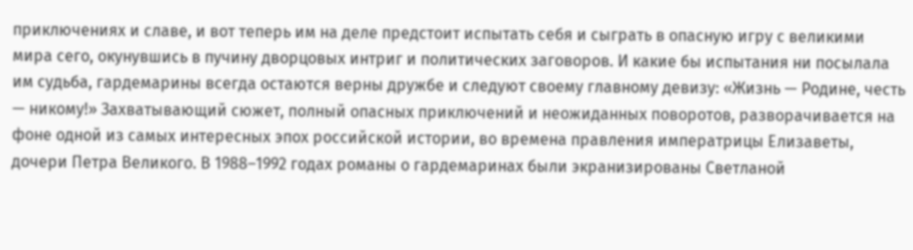приключениях и славе, и вот теперь им на деле предстоит испытать себя и сыграть в опасную игру с великими мира сего, окунувшись в пучину дворцовых интриг и политических заговоров. И какие бы испытания ни посылала им судьба, гардемарины всегда остаются верны дружбе и следуют своему главному девизу: «Жизнь — Родине, честь — никому!» Захватывающий сюжет, полный опасных приключений и неожиданных поворотов, разворачивается на фоне одной из самых интересных эпох российской истории, во времена правления императрицы Елизаветы, дочери Петра Великого. В 1988–1992 годах романы о гардемаринах были экранизированы Светланой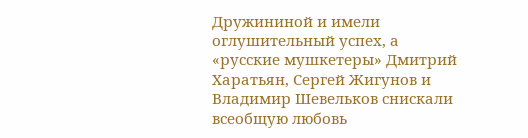Дружининой и имели оглушительный успех, а «русские мушкетеры» Дмитрий Харатьян, Сергей Жигунов и Владимир Шевельков снискали всеобщую любовь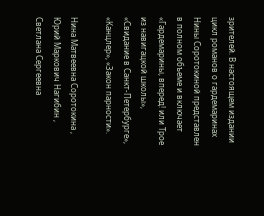зрителей. В настоящем издании цикл романов о гардемаринах Нины Соротокиной представлен в полном объеме и включает «Гардемарины, вперед! или Трое из навигацкой школы», «Свидание в Санкт-Петербурге», «Канцлер», «Закон парности».

Нина Матвеевна Соротокина , Юрий Маркович Нагибин , Светлана Сергеевна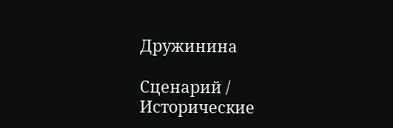Дружинина

Сценарий / Исторические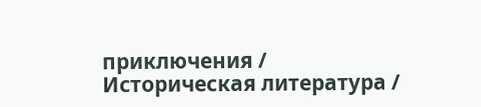приключения / Историческая литература /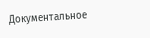Документальное